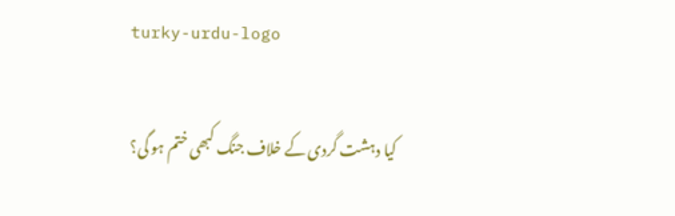turky-urdu-logo

کیا دہشت گردی کے خلاف جنگ کبھی ختم ہو گی؟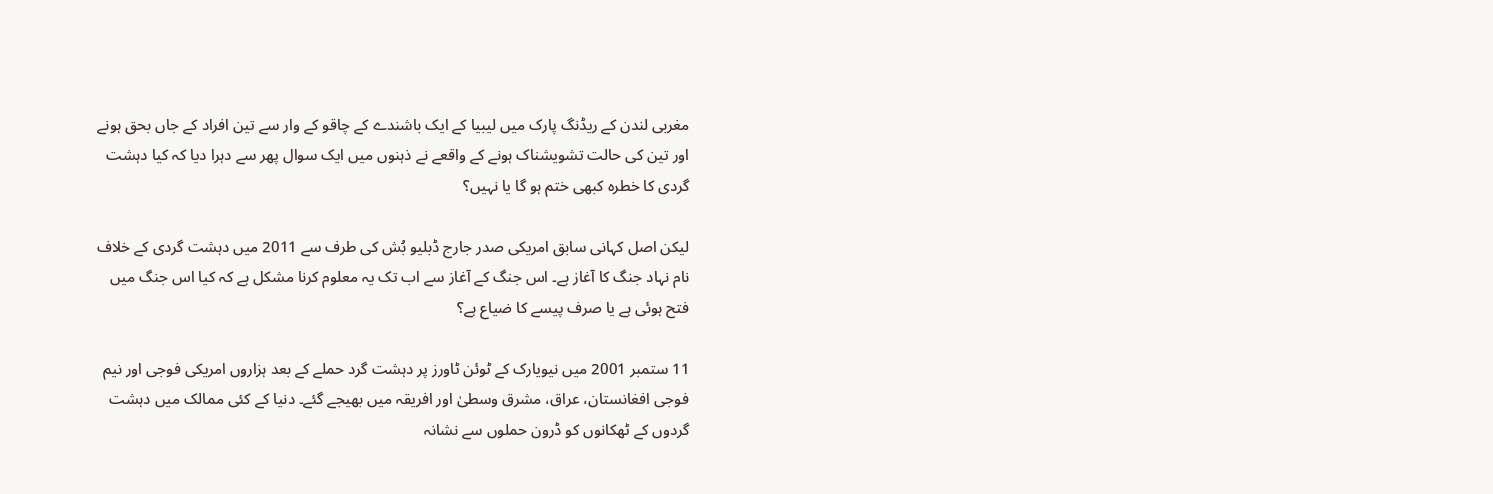مغربی لندن کے ریڈنگ پارک میں لیبیا کے ایک باشندے کے چاقو کے وار سے تین افراد کے جاں بحق ہونے اور تین کی حالت تشویشناک ہونے کے واقعے نے ذہنوں میں ایک سوال پھر سے دہرا دیا کہ کیا دہشت گردی کا خطرہ کبھی ختم ہو گا یا نہیں؟

لیکن اصل کہانی سابق امریکی صدر جارج ڈبلیو بُش کی طرف سے 2011 میں دہشت گردی کے خلاف نام نہاد جنگ کا آغاز ہے۔ اس جنگ کے آغاز سے اب تک یہ معلوم کرنا مشکل ہے کہ کیا اس جنگ میں فتح ہوئی ہے یا صرف پیسے کا ضیاع ہے؟

11 ستمبر 2001 میں نیویارک کے ٹوئن ٹاورز پر دہشت گرد حملے کے بعد ہزاروں امریکی فوجی اور نیم فوجی افغانستان، عراق، مشرق وسطیٰ اور افریقہ میں بھیجے گئے۔ دنیا کے کئی ممالک میں دہشت گردوں کے ٹھکانوں کو ڈرون حملوں سے نشانہ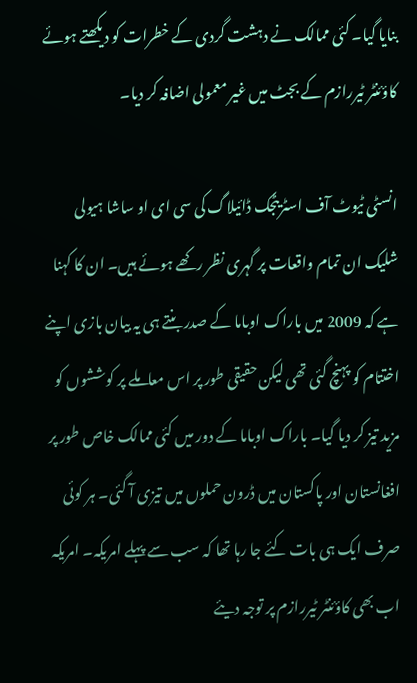بنایا گیا۔ کئی ممالک نے دہشت گردی کے خطرات کو دیکھتے ہوئے کاؤئنٹر ٹیررازم کے بجٹ میں غیر معمولی اضافہ کر دیا۔

انسٹی ٹیوٹ آف اسٹریٹجک ڈائیلاگ کی سی ای او ساشا ہیولی شلیک ان تمام واقعات پر گہری نظر رکھے ہوئے ہیں۔ ان کا کہنا ہے کہ 2009 میں باراک اوباما کے صدر بنتے ہی یہ بیان بازی اپنے اختتام کو پہنچ گئی تھی لیکن حقیقی طور پر اس معاملے پر کوششوں کو مزید تیز کر دیا گیا۔ باراک اوباما کے دور میں کئی ممالک خاص طور پر افغانستان اور پاکستان میں ڈرون حملوں میں تیزی آ گئی۔ ہر کوئی صرف ایک ہی بات کئے جا رہا تھا کہ سب سے پہلے امریکہ۔ امریکہ اب بھی کاؤئنٹر ٹیررازم پر توجہ دیئے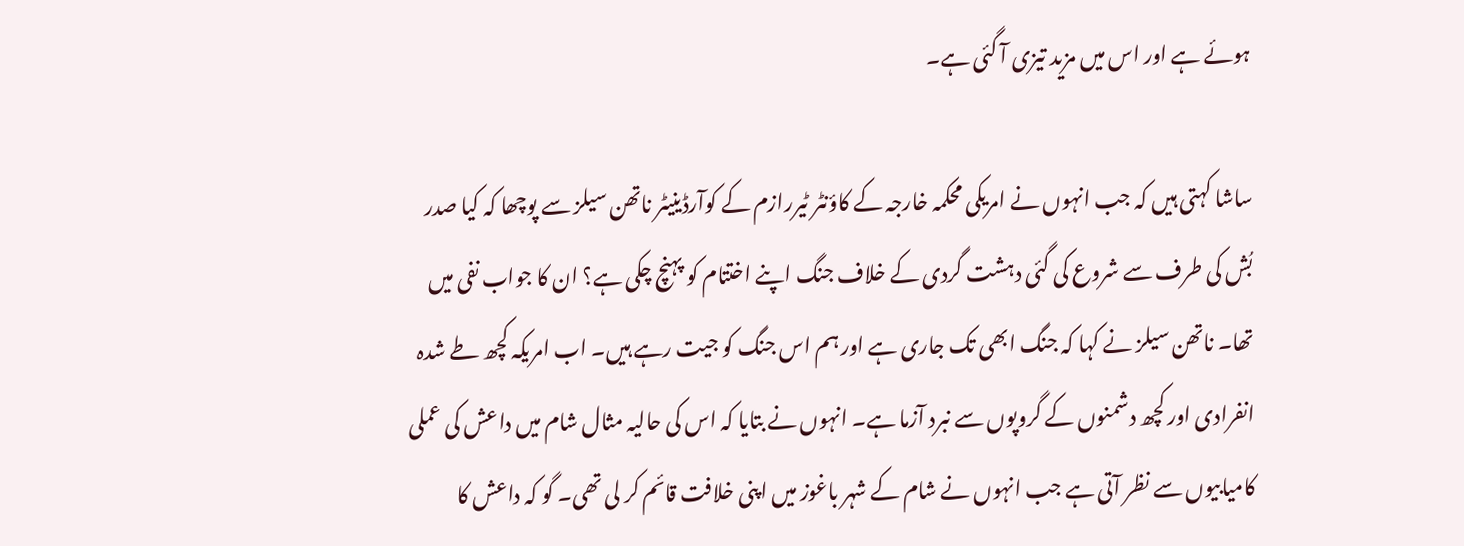ہوئے ہے اور اس میں مزید تیزی آ گئی ہے۔

ساشا کہتی ہیں کہ جب انہوں نے امریکی محکمہ خارجہ کے کاؤنٹر ٹیررازم کے کوآرڈینیٹر ناتھن سیلز سے پوچھا کہ کیا صدر بُش کی طرف سے شروع کی گئی دہشت گردی کے خلاف جنگ اپنے اختتام کو پہنچ چکی ہے؟ ان کا جواب نفی میں تھا۔ ناتھن سیلز نے کہا کہ جنگ ابھی تک جاری ہے اور ہم اس جنگ کو جیت رہے ہیں۔ اب امریکہ کچھ طے شدہ انفرادی اور کچھ دشمنوں کے گروپوں سے نبرد آزما ہے۔ انہوں نے بتایا کہ اس کی حالیہ مثال شام میں داعش کی عملی کامیابیوں سے نظر آتی ہے جب انہوں نے شام کے شہر باغوز میں اپنی خلافت قائم کر لی تھی۔ گو کہ داعش کا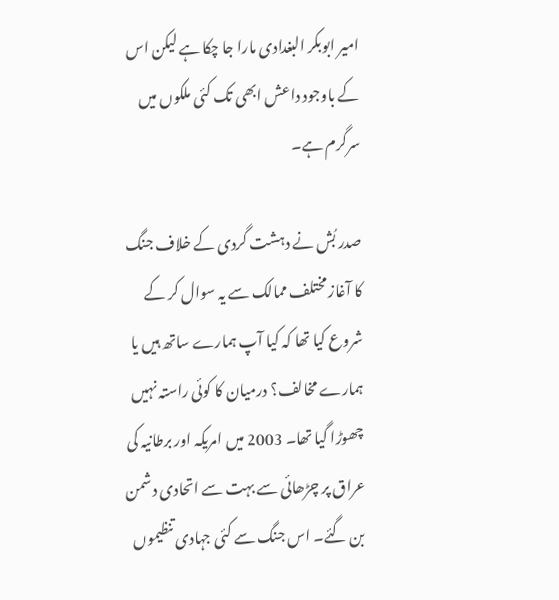امیر ابوبکر البغدادی مارا جا چکا ہے لیکن اس کے باوجود داعش ابھی تک کئی ملکوں میں سرگرم ہے۔

صدر بُش نے دہشت گردی کے خلاف جنگ کا آغاز مختلف ممالک سے یہ سوال کر کے شروع کیا تھا کہ کیا آپ ہمارے ساتھ ہیں یا ہمارے مخالف؟ درمیان کا کوئی راستہ نہیں چھوڑا گیا تھا۔ 2003 میں امریکہ اور برطانیہ کی عراق پر چڑھائی سے بہت سے اتحادی دشمن بن گئے۔ اس جنگ سے کئی جہادی تنظیموں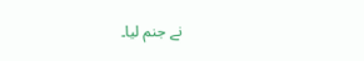نے جنم لیا۔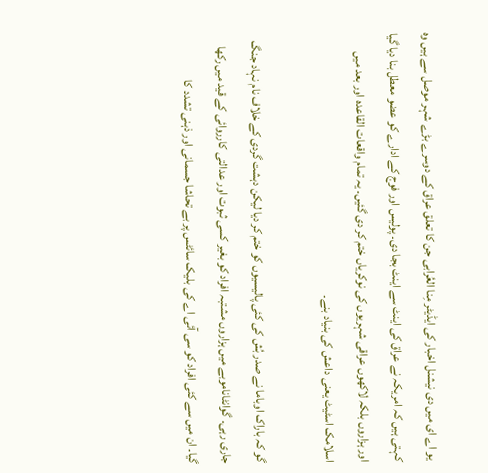یو اے ای میں دی نیشنل اخبار کی ایڈیٹر مِنا العُرابی جن کا تعلق عراق کے دوسرے بڑے شہر موصل سے ہیں وہ کہتی ہیں کہ امریکہ نے عراق کی اینٹ سے اینٹ بجا دی۔ پولیس اور فوج کے ادارے کو عضو معطل بنا دیا گیا اور ہزاروں بلکہ لاکھوں عراقی شہریوں کی نوکریاں ختم کر دی گئیں۔ یہ تمام واقعات القاعدہ اور بعد میں اسلامک اسٹیٹ یعنی داعش کی بنیاد بنے۔

گو کہ باراک اوباما نے صدر بُش کی کئی پالیسیوں کو ختم کر دیا لیکن دہشت گردی کے خلاف نام نہاد جنگ جاری رہی۔ گوانٹاناموبے میں ہزاروں مشتبہ افراد کو بغیر کسی ثبوت اور عدالتی کارروائی کے قید میں رکھا گیا۔ ان میں سے کئی افراد کو سی آئی اے کی بلیک سائٹس پر بے تحاشا جسمانی اور ذہنی تشدد کا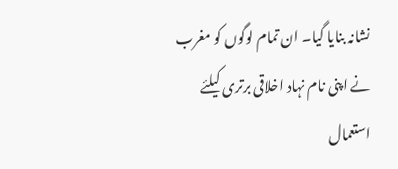نشانہ بنایا گیا۔ ان تمام لوگوں کو مغرب نے اپنی نام نہاد اخلاقی برتری کیلئے استعمال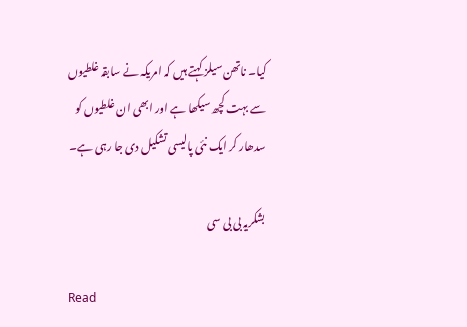کیا۔ ناتھن سیلز کہتے ہیں کہ امریکہ نے سابقہ غلطیوں سے بہت کچھ سیکھا ہے اور ابھی ان غلطیوں کو سدھار کر ایک نئی پالیسی تشکیل دی جا رہی ہے۔

بشکریہ بی بی سی

Read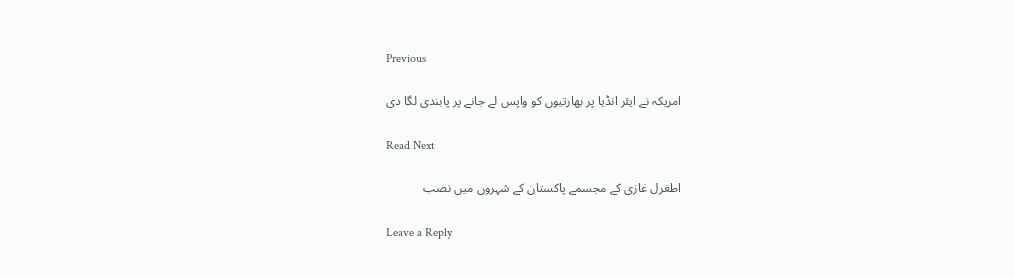Previous

امریکہ نے ایئر انڈیا پر بھارتیوں کو واپس لے جانے پر پابندی لگا دی

Read Next

اطغرل غازی کے مجسمے پاکستان کے شہروں میں نصب

Leave a Reply